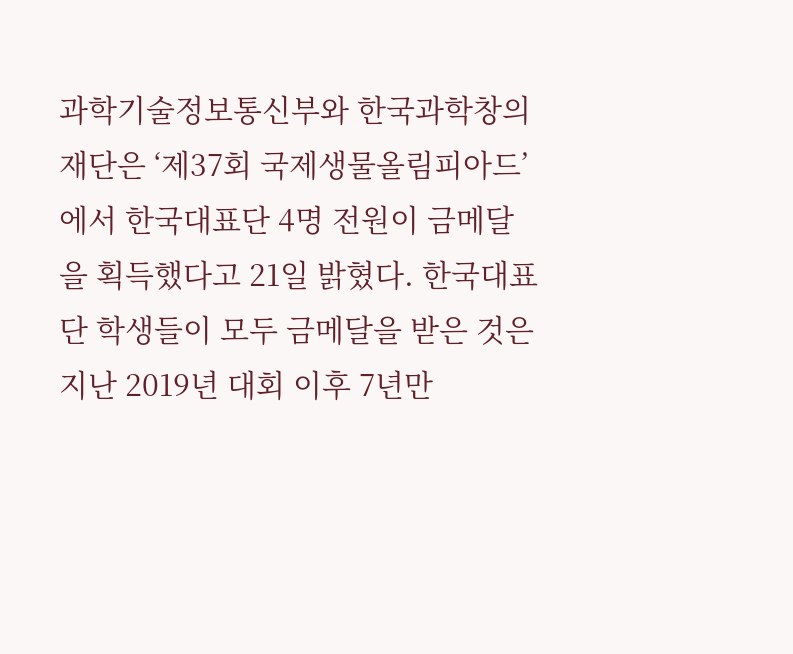과학기술정보통신부와 한국과학창의재단은 ‘제37회 국제생물올림피아드’에서 한국대표단 4명 전원이 금메달을 획득했다고 21일 밝혔다. 한국대표단 학생들이 모두 금메달을 받은 것은 지난 2019년 대회 이후 7년만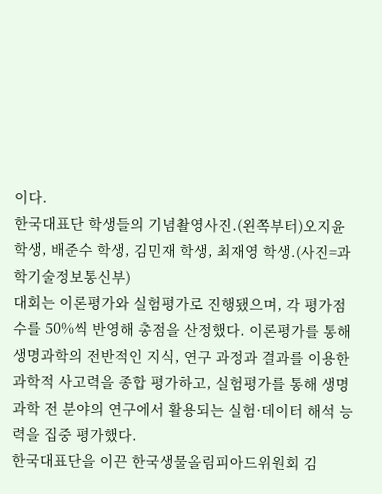이다.
한국대표단 학생들의 기념촬영사진.(왼쪽부터)오지윤 학생, 배준수 학생, 김민재 학생, 최재영 학생.(사진=과학기술정보통신부)
대회는 이론평가와 실험평가로 진행됐으며, 각 평가점수를 50%씩 반영해 총점을 산정했다. 이론평가를 통해 생명과학의 전반적인 지식, 연구 과정과 결과를 이용한 과학적 사고력을 종합 평가하고, 실험평가를 통해 생명과학 전 분야의 연구에서 활용되는 실험·데이터 해석 능력을 집중 평가했다.
한국대표단을 이끈 한국생물올림피아드위원회 김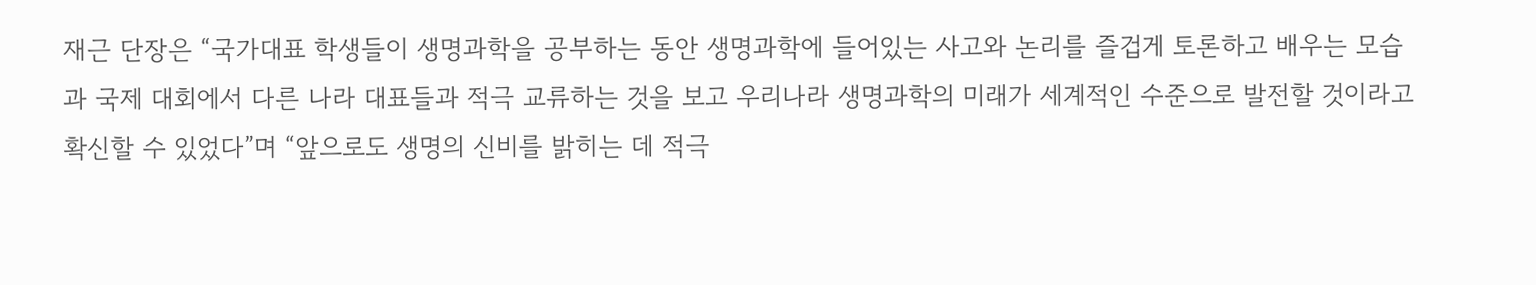재근 단장은 “국가대표 학생들이 생명과학을 공부하는 동안 생명과학에 들어있는 사고와 논리를 즐겁게 토론하고 배우는 모습과 국제 대회에서 다른 나라 대표들과 적극 교류하는 것을 보고 우리나라 생명과학의 미래가 세계적인 수준으로 발전할 것이라고 확신할 수 있었다”며 “앞으로도 생명의 신비를 밝히는 데 적극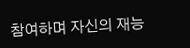참여하며 자신의 재능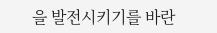을 발전시키기를 바란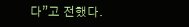다”고 전했다.